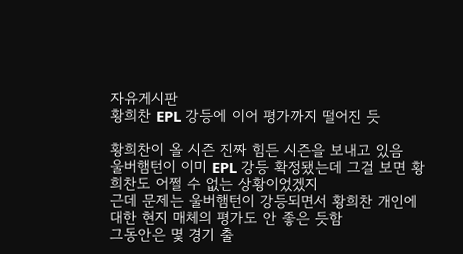자유게시판
황희찬 EPL 강등에 이어 평가까지 떨어진 듯

황희찬이 올 시즌 진짜 힘든 시즌을 보내고 있음
울버햄턴이 이미 EPL 강등 확정됐는데 그걸 보면 황희찬도 어쩔 수 없는 상황이었겠지
근데 문제는 울버햄턴이 강등되면서 황희찬 개인에 대한 현지 매체의 평가도 안 좋은 듯함
그동안은 몇 경기 출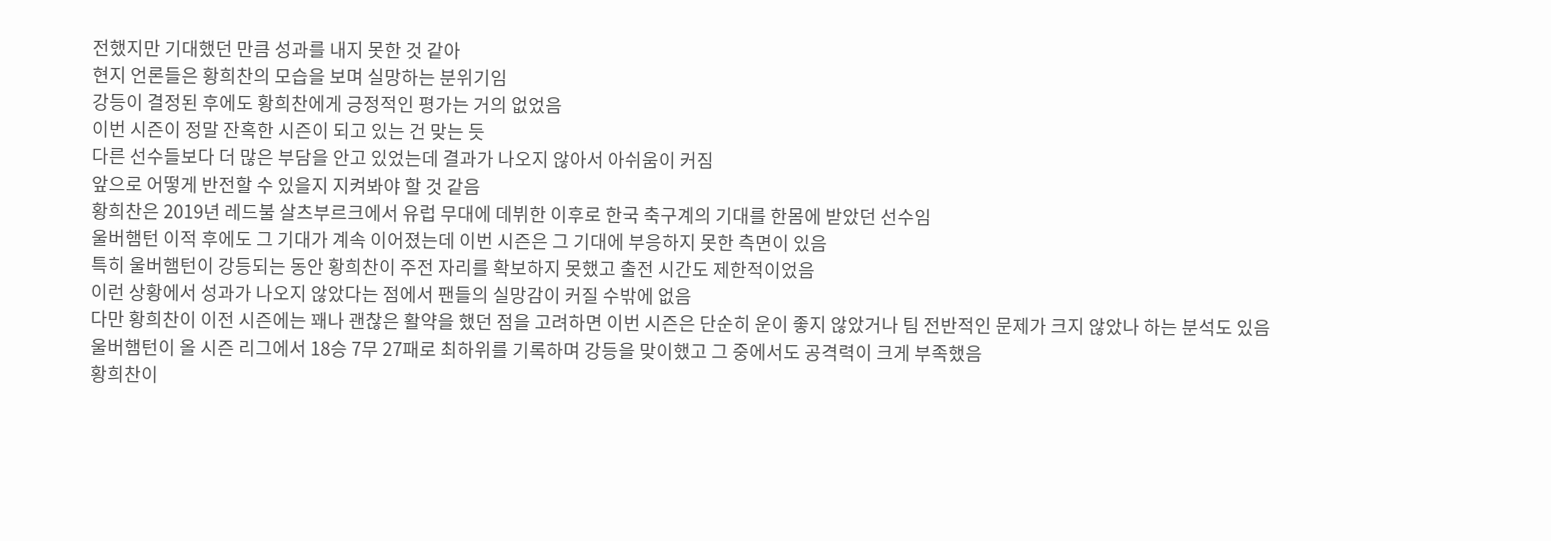전했지만 기대했던 만큼 성과를 내지 못한 것 같아
현지 언론들은 황희찬의 모습을 보며 실망하는 분위기임
강등이 결정된 후에도 황희찬에게 긍정적인 평가는 거의 없었음
이번 시즌이 정말 잔혹한 시즌이 되고 있는 건 맞는 듯
다른 선수들보다 더 많은 부담을 안고 있었는데 결과가 나오지 않아서 아쉬움이 커짐
앞으로 어떻게 반전할 수 있을지 지켜봐야 할 것 같음
황희찬은 2019년 레드불 살츠부르크에서 유럽 무대에 데뷔한 이후로 한국 축구계의 기대를 한몸에 받았던 선수임
울버햄턴 이적 후에도 그 기대가 계속 이어졌는데 이번 시즌은 그 기대에 부응하지 못한 측면이 있음
특히 울버햄턴이 강등되는 동안 황희찬이 주전 자리를 확보하지 못했고 출전 시간도 제한적이었음
이런 상황에서 성과가 나오지 않았다는 점에서 팬들의 실망감이 커질 수밖에 없음
다만 황희찬이 이전 시즌에는 꽤나 괜찮은 활약을 했던 점을 고려하면 이번 시즌은 단순히 운이 좋지 않았거나 팀 전반적인 문제가 크지 않았나 하는 분석도 있음
울버햄턴이 올 시즌 리그에서 18승 7무 27패로 최하위를 기록하며 강등을 맞이했고 그 중에서도 공격력이 크게 부족했음
황희찬이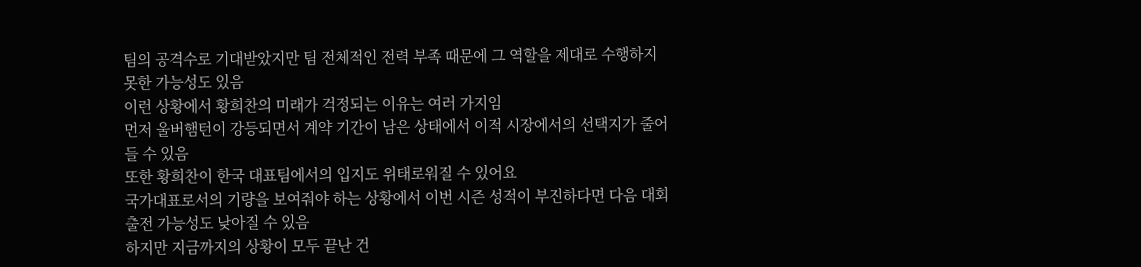팀의 공격수로 기대받았지만 팀 전체적인 전력 부족 때문에 그 역할을 제대로 수행하지 못한 가능성도 있음
이런 상황에서 황희찬의 미래가 걱정되는 이유는 여러 가지임
먼저 울버햄턴이 강등되면서 계약 기간이 남은 상태에서 이적 시장에서의 선택지가 줄어들 수 있음
또한 황희찬이 한국 대표팀에서의 입지도 위태로워질 수 있어요
국가대표로서의 기량을 보여줘야 하는 상황에서 이번 시즌 성적이 부진하다면 다음 대회 출전 가능성도 낮아질 수 있음
하지만 지금까지의 상황이 모두 끝난 건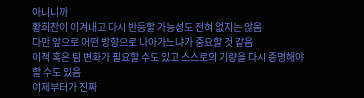아니니까
황희찬이 이겨내고 다시 반등할 가능성도 전혀 없지는 않음
다만 앞으로 어떤 방향으로 나아가느냐가 중요할 것 같음
이적 혹은 팀 변화가 필요할 수도 있고 스스로의 기량을 다시 증명해야 할 수도 있음
이제부터가 진짜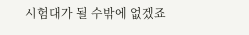시험대가 될 수밖에 없겠죠